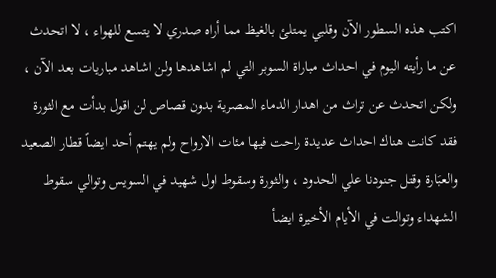اكتب هذه السطور الآن وقلبي يمتلئ بالغيظ مما أراه صدري لا يتسع للهواء ، لا اتحدث عن ما رأيته اليوم في احداث مباراة السوبر التي لم اشاهدها ولن اشاهد مباريات بعد الآن ، ولكن اتحدث عن تراث من اهدار الدماء المصرية بدون قصاص لن اقول بدأت مع الثورة فقد كانت هناك احداث عديدة راحت فيها مئات الارواح ولم يهتم أحد ايضاً قطار الصعيد والعبَارة وقتل جنودنا علي الحدود ، والثورة وسقوط اول شهيد في السويس وتوالي سقوط الشهداء وتوالت في الأيام الأخيرة ايضأ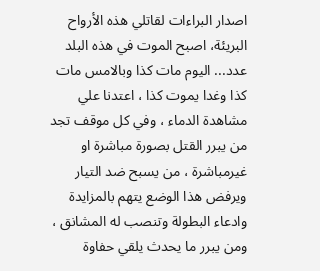اصدار البراءات لقاتلي هذه الأرواح البريئة، اصبح الموت في هذه البلد عدد... اليوم مات كذا وبالامس مات كذا وغدا يموت كذا ، اعتدنا علي مشاهدة الدماء ، وفي كل موقف تجد من يبرر القتل بصورة مباشرة او غيرمباشرة ، من يسبح ضد التيار ويرفض هذا الوضع يتهم بالمزايدة وادعاء البطولة وتنصب له المشانق ، ومن يبرر ما يحدث يلقي حفاوة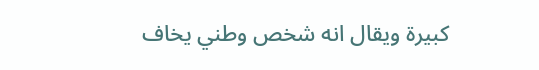كبيرة ويقال انه شخص وطني يخاف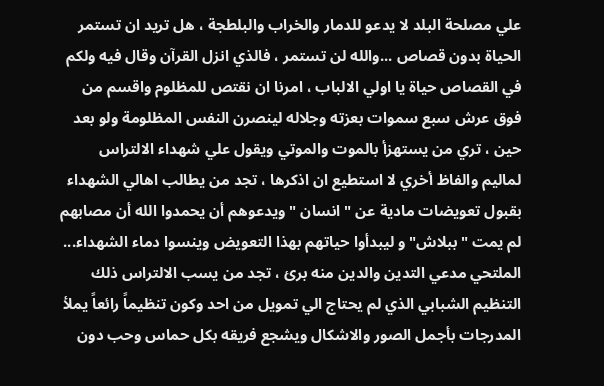علي مصلحة البلد لا يدعو للدمار والخراب والبلطجة ، هل تريد ان تستمر الحياة بدون قصاص ...والله لن تستمر ، فالذي انزل القرآن وقال فيه ولكم في القصاص حياة يا اولي الالباب ، امرنا ان نقتص للمظلوم واقسم من فوق عرش سبع سموات بعزته وجلاله لينصرن النفس المظلومة ولو بعد حين ، تري من يستهزأ بالموت والموتي ويقول علي شهداء الالتراس لماليم والفاظ أخري لا استطيع ان اذكرها ، تجد من يطالب اهالي الشهداء بقبول تعويضات مادية عن " انسان " ويدعوهم أن يحمدوا الله أن مصابهم لم يمت "ببلاش" و ليبدأوا حياتهم بهذا التعويض وينسوا دماء الشهداء... الملتحي مدعي التدين والدين منه برئ ، تجد من يسب الالتراس ذلك التنظيم الشبابي الذي لم يحتاج الي تمويل من احد وكون تنظيماً رائعاً يملأ المدرجات بأجمل الصور والاشكال ويشجع فريقه بكل حماس وحب دون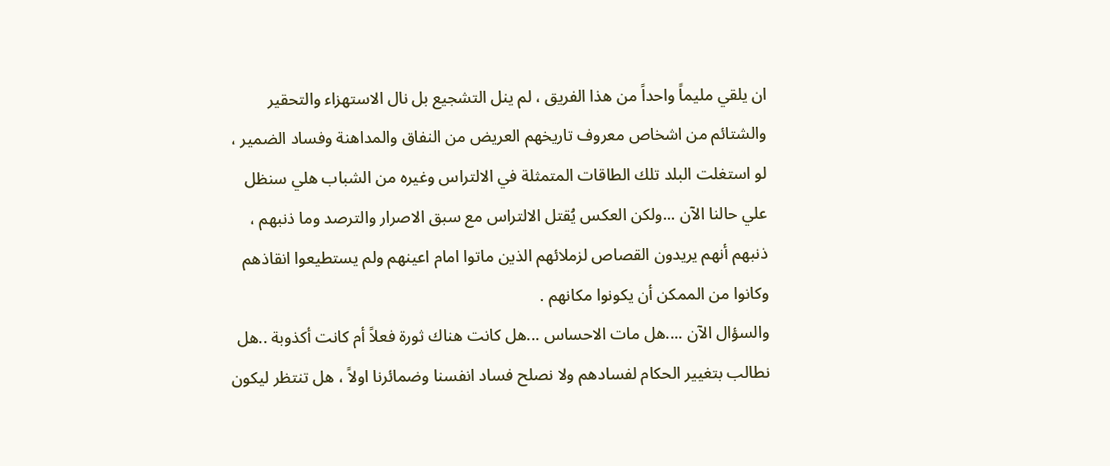ان يلقي مليماً واحداً من هذا الفريق ، لم ينل التشجيع بل نال الاستهزاء والتحقير والشتائم من اشخاص معروف تاريخهم العريض من النفاق والمداهنة وفساد الضمير ، لو استغلت البلد تلك الطاقات المتمثلة في الالتراس وغيره من الشباب هلي سنظل علي حالنا الآن ...ولكن العكس يُقتل الالتراس مع سبق الاصرار والترصد وما ذنبهم ، ذنبهم أنهم يريدون القصاص لزملائهم الذين ماتوا امام اعينهم ولم يستطيعوا انقاذهم وكانوا من الممكن أن يكونوا مكانهم .
والسؤال الآن ....هل مات الاحساس ...هل كانت هناك ثورة فعلاً أم كانت أكذوبة ..هل نطالب بتغيير الحكام لفسادهم ولا نصلح فساد انفسنا وضمائرنا اولاً ، هل تنتظر ليكون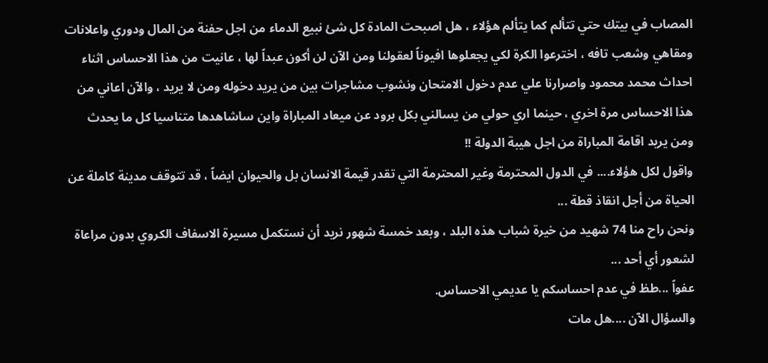المصاب في بيتك حتي تتألم كما يتألم هؤلاء ، هل اصبحت المادة كل شئ نبيع الدماء من اجل حفنة من المال ودوري واعلانات ومقاهي وشعب تافه ، اخترعوا الكرة لكي يجعلوها افيوناً لعقولنا ومن الآن لن أكون عبداً لها ، عانيت من هذا الاحساس اثناء احداث محمد محمود واصرارنا علي عدم دخول الامتحان ونشوب مشاجرات بين من يريد دخوله ومن لا يريد ، والآن اعاني من هذا الاحساس مرة اخري ، حينما اري حولي من يسالني بكل برود عن ميعاد المباراة واين ساشاهدها متناسيا كل ما يحدث ومن يريد اقامة المباراة من اجل هيبة الدولة !!
واقول لكل هؤلاء.... في الدول المحترمة وغير المحترمة التي تقدر قيمة الانسان بل والحيوان ايضاً ، قد تتوقف مدينة كاملة عن الحياة من أجل انقاذ قطة ...
ونحن راح منا 74 شهيد من خيرة شباب هذه البلد ، وبعد خمسة شهور نريد أن نستكمل مسيرة الاسفاف الكروي بدون مراعاة لشعور أي أحد ...
عفواً ...طظ في عدم احساسكم يا عديمي الاحساس.
والسؤال الآن ....هل مات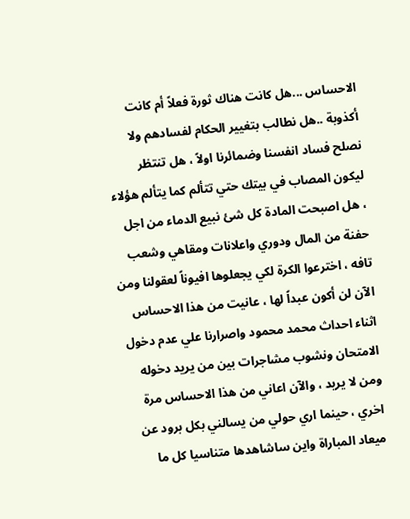الاحساس ...هل كانت هناك ثورة فعلاً أم كانت أكذوبة ..هل نطالب بتغيير الحكام لفسادهم ولا نصلح فساد انفسنا وضمائرنا اولاً ، هل تنتظر ليكون المصاب في بيتك حتي تتألم كما يتألم هؤلاء ، هل اصبحت المادة كل شئ نبيع الدماء من اجل حفنة من المال ودوري واعلانات ومقاهي وشعب تافه ، اخترعوا الكرة لكي يجعلوها افيوناً لعقولنا ومن الآن لن أكون عبداً لها ، عانيت من هذا الاحساس اثناء احداث محمد محمود واصرارنا علي عدم دخول الامتحان ونشوب مشاجرات بين من يريد دخوله ومن لا يريد ، والآن اعاني من هذا الاحساس مرة اخري ، حينما اري حولي من يسالني بكل برود عن ميعاد المباراة واين ساشاهدها متناسيا كل ما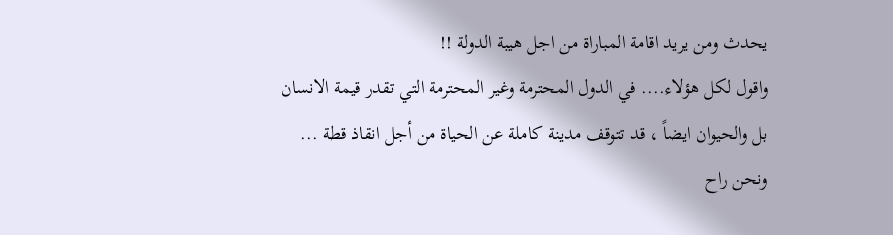يحدث ومن يريد اقامة المباراة من اجل هيبة الدولة !!
واقول لكل هؤلاء.... في الدول المحترمة وغير المحترمة التي تقدر قيمة الانسان بل والحيوان ايضاً ، قد تتوقف مدينة كاملة عن الحياة من أجل انقاذ قطة ...
ونحن راح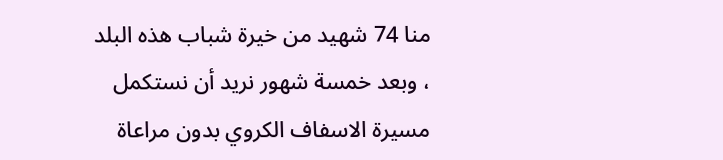منا 74 شهيد من خيرة شباب هذه البلد ، وبعد خمسة شهور نريد أن نستكمل مسيرة الاسفاف الكروي بدون مراعاة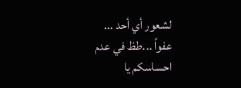لشعور أي أحد ...
عفواً ...طظ في عدم احساسكم يا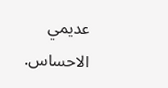عديمي الاحساس.